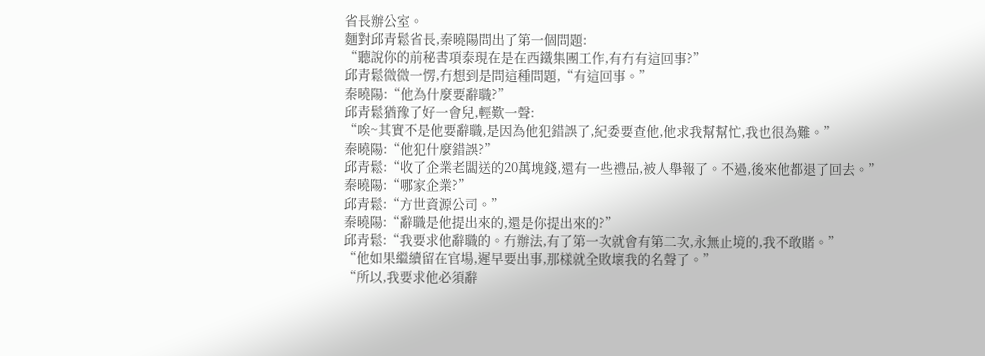省長辦公室。
麵對邱青鬆省長,秦曉陽問出了第一個問題:
“聽說你的前秘書項泰現在是在西鐵集團工作,有冇有這回事?”
邱青鬆微微一愣,冇想到是問這種問題,“有這回事。”
秦曉陽:“他為什麼要辭職?”
邱青鬆猶豫了好一會兒,輕歎一聲:
“唉~其實不是他要辭職,是因為他犯錯誤了,紀委要查他,他求我幫幫忙,我也很為難。”
秦曉陽:“他犯什麼錯誤?”
邱青鬆:“收了企業老闆送的20萬塊錢,還有一些禮品,被人舉報了。不過,後來他都退了回去。”
秦曉陽:“哪家企業?”
邱青鬆:“方世資源公司。”
秦曉陽:“辭職是他提出來的,還是你提出來的?”
邱青鬆:“我要求他辭職的。冇辦法,有了第一次就會有第二次,永無止境的,我不敢賭。”
“他如果繼續留在官場,遲早要出事,那樣就全敗壞我的名聲了。”
“所以,我要求他必須辭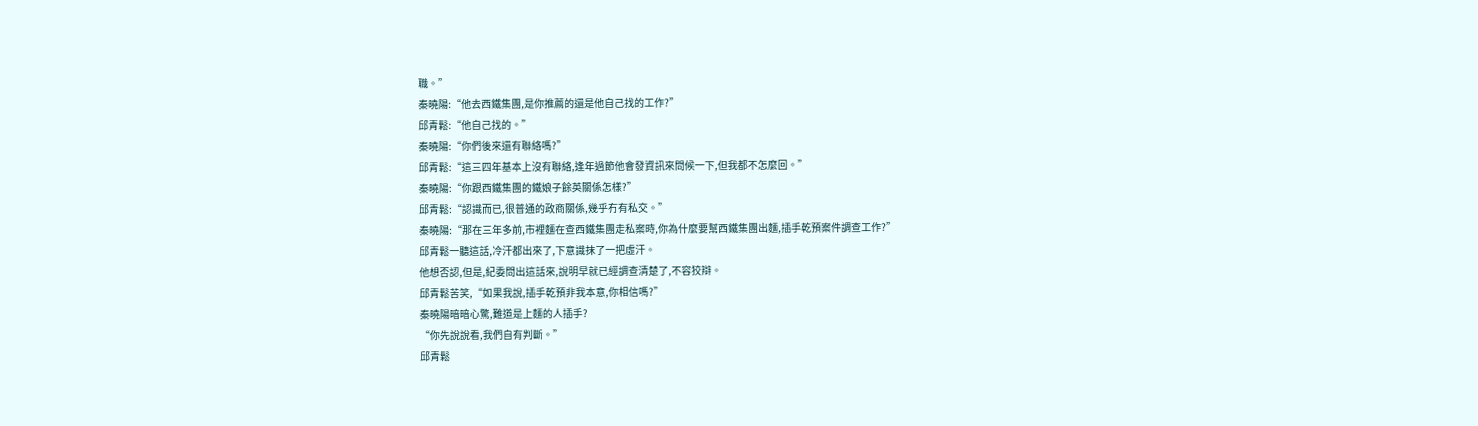職。”
秦曉陽:“他去西鐵集團,是你推薦的還是他自己找的工作?”
邱青鬆:“他自己找的。”
秦曉陽:“你們後來還有聯絡嗎?”
邱青鬆:“這三四年基本上沒有聯絡,逢年過節他會發資訊來問候一下,但我都不怎麼回。”
秦曉陽:“你跟西鐵集團的鐵娘子餘英關係怎樣?”
邱青鬆:“認識而已,很普通的政商關係,幾乎冇有私交。”
秦曉陽:“那在三年多前,市裡麵在查西鐵集團走私案時,你為什麼要幫西鐵集團出麵,插手乾預案件調查工作?”
邱青鬆一聽這話,冷汗都出來了,下意識抹了一把虛汗。
他想否認,但是,紀委問出這話來,說明早就已經調查清楚了,不容狡辯。
邱青鬆苦笑,“如果我說,插手乾預非我本意,你相信嗎?”
秦曉陽暗暗心驚,難道是上麵的人插手?
“你先說說看,我們自有判斷。”
邱青鬆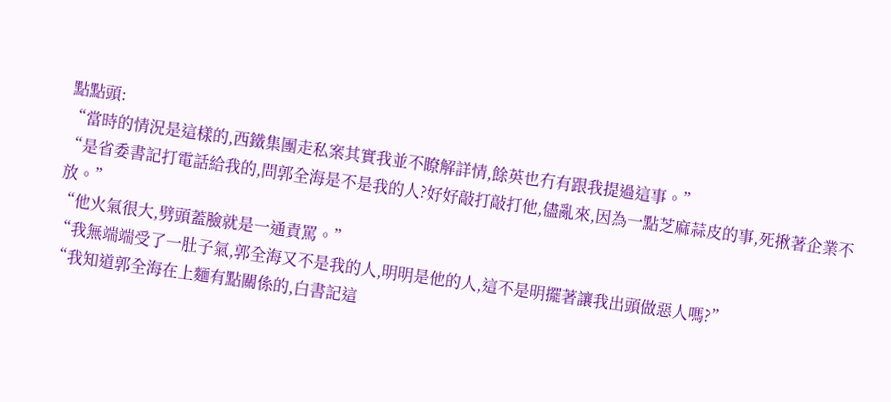點點頭:
“當時的情況是這樣的,西鐵集團走私案其實我並不瞭解詳情,餘英也冇有跟我提過這事。”
“是省委書記打電話給我的,問郭全海是不是我的人?好好敲打敲打他,儘亂來,因為一點芝麻蒜皮的事,死揪著企業不放。”
“他火氣很大,劈頭蓋臉就是一通責罵。”
“我無端端受了一肚子氣,郭全海又不是我的人,明明是他的人,這不是明擺著讓我出頭做惡人嗎?”
“我知道郭全海在上麵有點關係的,白書記這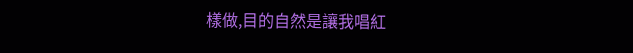樣做,目的自然是讓我唱紅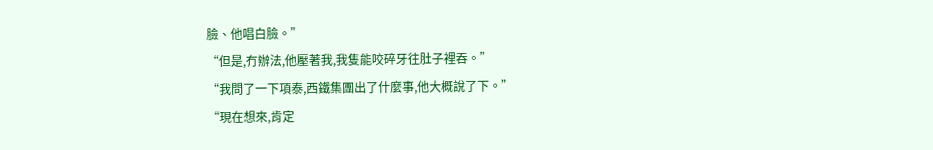臉、他唱白臉。”
“但是,冇辦法,他壓著我,我隻能咬碎牙往肚子裡吞。”
“我問了一下項泰,西鐵集團出了什麼事,他大概說了下。”
“現在想來,肯定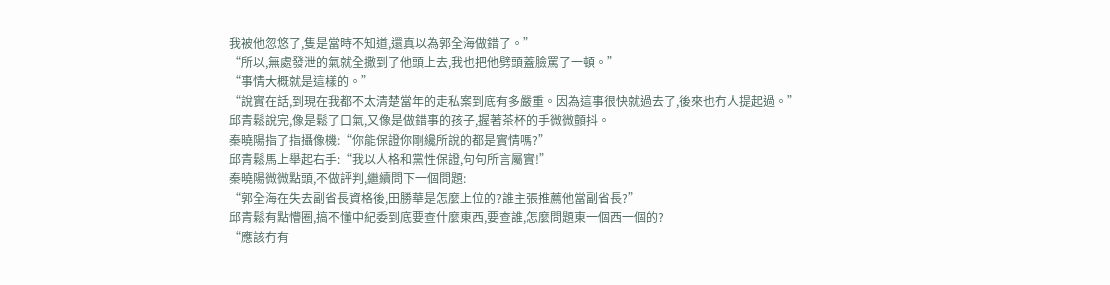我被他忽悠了,隻是當時不知道,還真以為郭全海做錯了。”
“所以,無處發泄的氣就全撒到了他頭上去,我也把他劈頭蓋臉罵了一頓。”
“事情大概就是這樣的。”
“說實在話,到現在我都不太清楚當年的走私案到底有多嚴重。因為這事很快就過去了,後來也冇人提起過。”
邱青鬆說完,像是鬆了口氣,又像是做錯事的孩子,握著茶杯的手微微顫抖。
秦曉陽指了指攝像機:“你能保證你剛纔所說的都是實情嗎?”
邱青鬆馬上舉起右手:“我以人格和黨性保證,句句所言屬實!”
秦曉陽微微點頭,不做評判,繼續問下一個問題:
“郭全海在失去副省長資格後,田勝華是怎麼上位的?誰主張推薦他當副省長?”
邱青鬆有點懵圈,搞不懂中紀委到底要查什麼東西,要查誰,怎麼問題東一個西一個的?
“應該冇有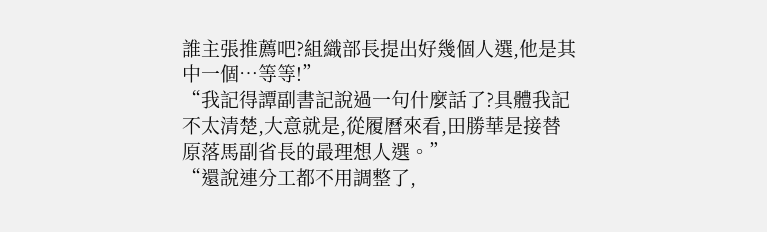誰主張推薦吧?組織部長提出好幾個人選,他是其中一個…等等!”
“我記得譚副書記說過一句什麼話了?具體我記不太清楚,大意就是,從履曆來看,田勝華是接替原落馬副省長的最理想人選。”
“還說連分工都不用調整了,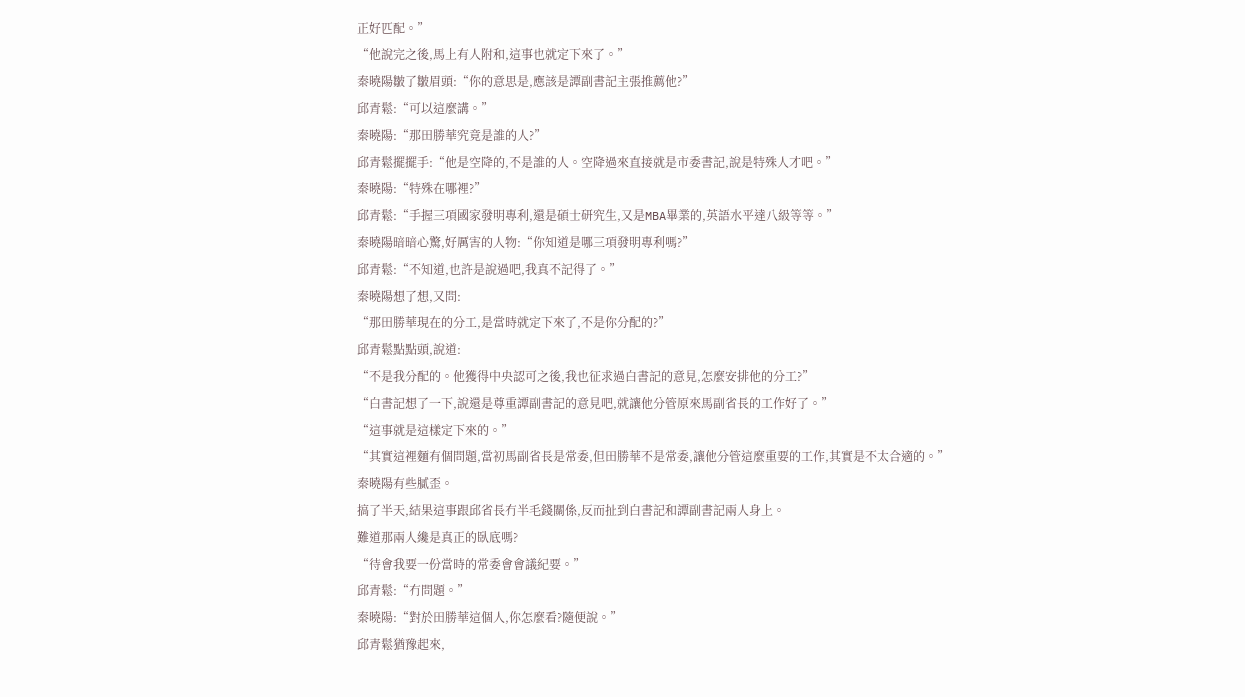正好匹配。”
“他說完之後,馬上有人附和,這事也就定下來了。”
秦曉陽皺了皺眉頭:“你的意思是,應該是譚副書記主張推薦他?”
邱青鬆:“可以這麼講。”
秦曉陽:“那田勝華究竟是誰的人?”
邱青鬆擺擺手:“他是空降的,不是誰的人。空降過來直接就是市委書記,說是特殊人才吧。”
秦曉陽:“特殊在哪裡?”
邱青鬆:“手握三項國家發明專利,還是碩士研究生,又是MBA畢業的,英語水平達八級等等。”
秦曉陽暗暗心驚,好厲害的人物:“你知道是哪三項發明專利嗎?”
邱青鬆:“不知道,也許是說過吧,我真不記得了。”
秦曉陽想了想,又問:
“那田勝華現在的分工,是當時就定下來了,不是你分配的?”
邱青鬆點點頭,說道:
“不是我分配的。他獲得中央認可之後,我也征求過白書記的意見,怎麼安排他的分工?”
“白書記想了一下,說還是尊重譚副書記的意見吧,就讓他分管原來馬副省長的工作好了。”
“這事就是這樣定下來的。”
“其實這裡麵有個問題,當初馬副省長是常委,但田勝華不是常委,讓他分管這麼重要的工作,其實是不太合適的。”
秦曉陽有些膩歪。
搞了半天,結果這事跟邱省長冇半毛錢關係,反而扯到白書記和譚副書記兩人身上。
難道那兩人纔是真正的臥底嗎?
“待會我要一份當時的常委會會議紀要。”
邱青鬆:“冇問題。”
秦曉陽:“對於田勝華這個人,你怎麼看?隨便說。”
邱青鬆猶豫起來,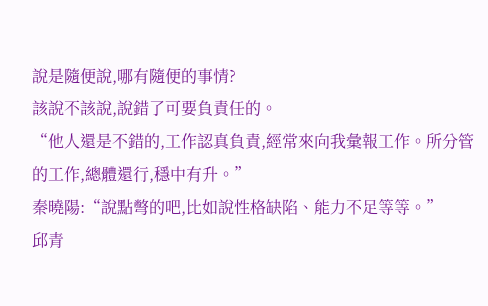說是隨便說,哪有隨便的事情?
該說不該說,說錯了可要負責任的。
“他人還是不錯的,工作認真負責,經常來向我彙報工作。所分管的工作,總體還行,穩中有升。”
秦曉陽:“說點彆的吧,比如說性格缺陷、能力不足等等。”
邱青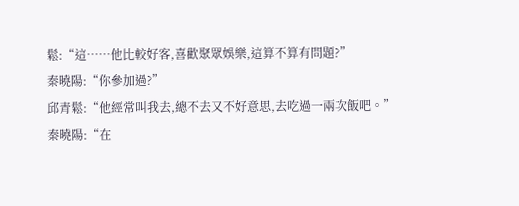鬆:“這……他比較好客,喜歡聚眾娛樂,這算不算有問題?”
秦曉陽:“你參加過?”
邱青鬆:“他經常叫我去,總不去又不好意思,去吃過一兩次飯吧。”
秦曉陽:“在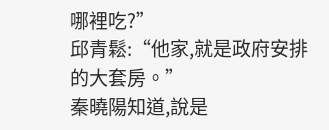哪裡吃?”
邱青鬆:“他家,就是政府安排的大套房。”
秦曉陽知道,說是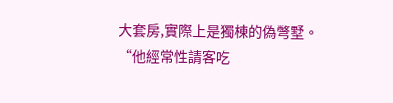大套房,實際上是獨棟的偽彆墅。
“他經常性請客吃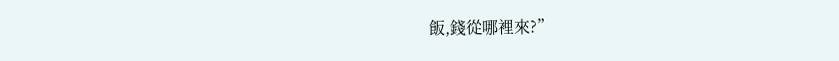飯,錢從哪裡來?”